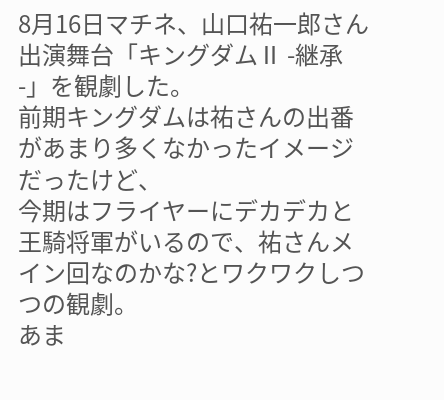8月16日マチネ、山口祐一郎さん出演舞台「キングダムⅡ -継承-」を観劇した。
前期キングダムは祐さんの出番があまり多くなかったイメージだったけど、
今期はフライヤーにデカデカと王騎将軍がいるので、祐さんメイン回なのかな?とワクワクしつつの観劇。
あま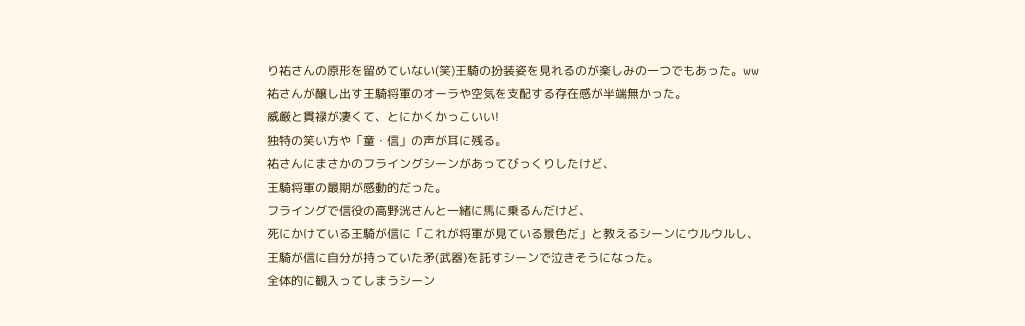り祐さんの原形を留めていない(笑)王騎の扮装姿を見れるのが楽しみの一つでもあった。ww
祐さんが醸し出す王騎将軍のオーラや空気を支配する存在感が半端無かった。
威厳と貫禄が凄くて、とにかくかっこいい!
独特の笑い方や「童・信」の声が耳に残る。
祐さんにまさかのフライングシーンがあってびっくりしたけど、
王騎将軍の最期が感動的だった。
フライングで信役の高野洸さんと一緒に馬に乗るんだけど、
死にかけている王騎が信に「これが将軍が見ている景色だ」と教えるシーンにウルウルし、
王騎が信に自分が持っていた矛(武器)を託すシーンで泣きそうになった。
全体的に観入ってしまうシーン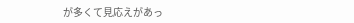が多くて見応えがあっ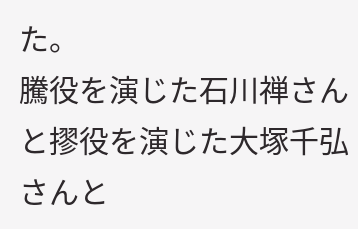た。
騰役を演じた石川禅さんと摎役を演じた大塚千弘さんと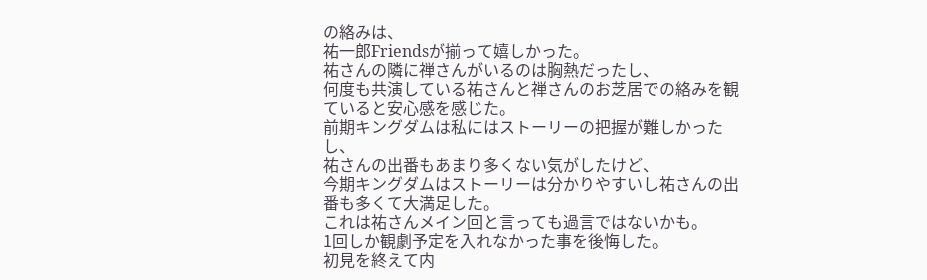の絡みは、
祐一郎Friendsが揃って嬉しかった。
祐さんの隣に禅さんがいるのは胸熱だったし、
何度も共演している祐さんと禅さんのお芝居での絡みを観ていると安心感を感じた。
前期キングダムは私にはストーリーの把握が難しかったし、
祐さんの出番もあまり多くない気がしたけど、
今期キングダムはストーリーは分かりやすいし祐さんの出番も多くて大満足した。
これは祐さんメイン回と言っても過言ではないかも。
1回しか観劇予定を入れなかった事を後悔した。
初見を終えて内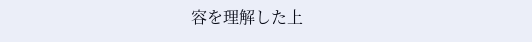容を理解した上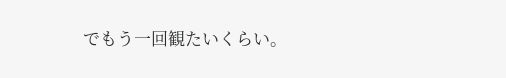でもう一回観たいくらい。